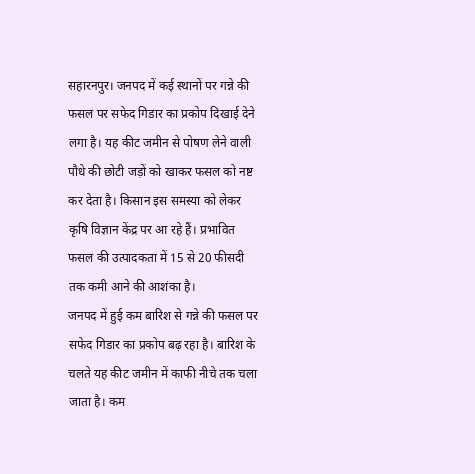सहारनपुर। जनपद में कई स्थानों पर गन्ने की फसल पर सफेद गिडार का प्रकोप दिखाई देने लगा है। यह कीट जमीन से पोषण लेने वाली पौधे की छोटी जड़ों को खाकर फसल को नष्ट कर देता है। किसान इस समस्या को लेकर कृषि विज्ञान केंद्र पर आ रहे हैं। प्रभावित फसल की उत्पादकता में 15 से 20 फीसदी तक कमी आने की आशंका है।
जनपद में हुई कम बारिश से गन्ने की फसल पर सफेद गिडार का प्रकोप बढ़ रहा है। बारिश के चलते यह कीट जमीन में काफी नीचे तक चला जाता है। कम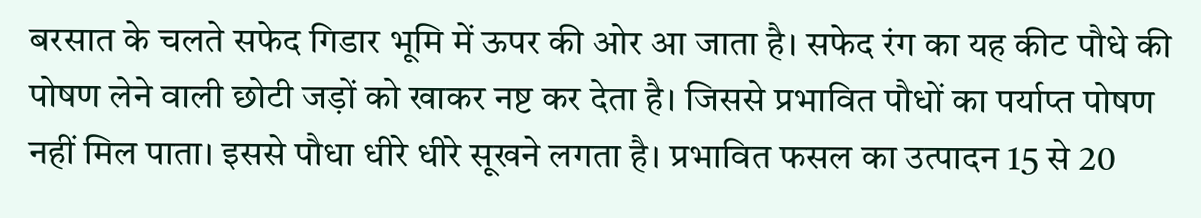बरसात के चलते सफेद गिडार भूमि में ऊपर की ओर आ जाता है। सफेद रंग का यह कीट पौधे की पोषण लेने वाली छोटी जड़ों को खाकर नष्ट कर देता है। जिससे प्रभावित पौधों का पर्याप्त पोषण नहीं मिल पाता। इससे पौधा धीरे धीरे सूखने लगता है। प्रभावित फसल का उत्पादन 15 से 20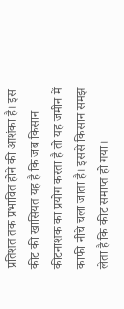प्रतिशत तक प्रभावित होने की आशंका है। इस कीट की खासियत यह है कि जब किसान कीटनाशक का प्रयोग करता है तो यह जमीन में काफी नीचे चला जाता है। इससे किसान समझ लेता है कि कीट समाप्त हो गया।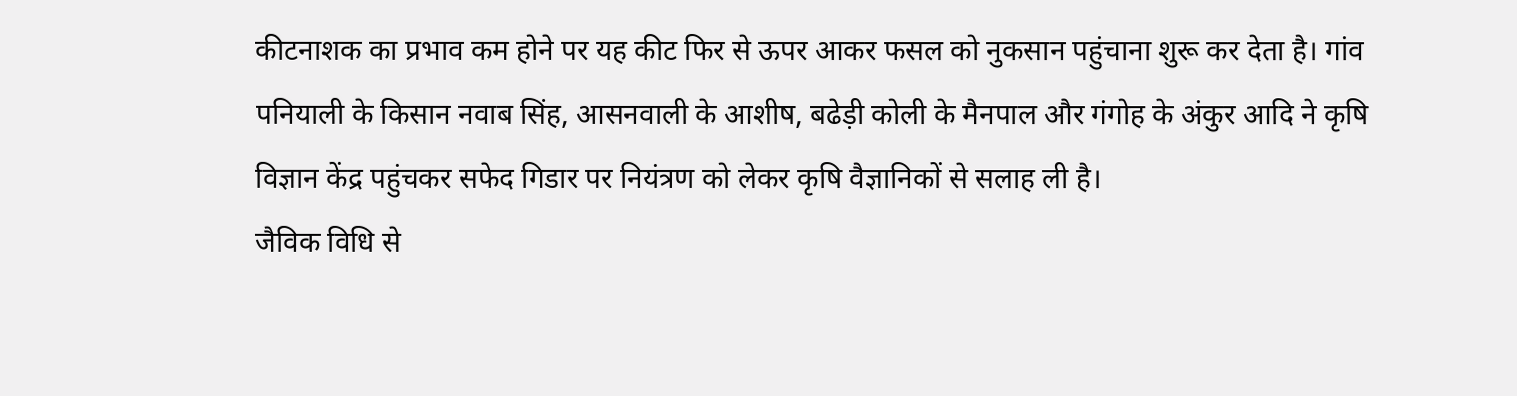कीटनाशक का प्रभाव कम होने पर यह कीट फिर से ऊपर आकर फसल को नुकसान पहुंचाना शुरू कर देता है। गांव पनियाली के किसान नवाब सिंह, आसनवाली के आशीष, बढेड़ी कोली के मैनपाल और गंगोह के अंकुर आदि ने कृषि विज्ञान केंद्र पहुंचकर सफेद गिडार पर नियंत्रण को लेकर कृषि वैज्ञानिकों से सलाह ली है।
जैविक विधि से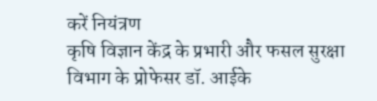करें नियंत्रण
कृषि विज्ञान केंद्र के प्रभारी और फसल सुरक्षा विभाग के प्रोफेसर डॉ. आईके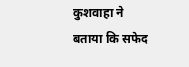कुशवाहा ने बताया कि सफेद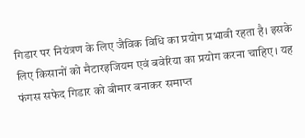गिडार पर नियंत्रण के लिए जैविक विधि का प्रयोग प्रभावी रहता है। इसके लिए किसानों को मैटारइजियम एवं बवेरिया का प्रयोग करना चाहिए। यह फंगस सफेद गिडार को बीमार बनाकर समाप्त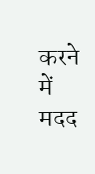करने में मदद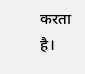करता है।